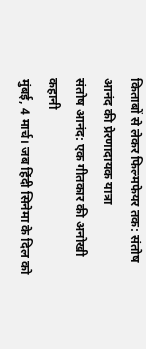किताबों से लेकर फिल्मफेयर तक: संतोष आनंद की प्रेरणादायक यात्रा
संतोष आनंद: एक गीतकार की अनोखी कहानी
मुंबई, 4 मार्च। जब हिंदी सिनेमा के दिल को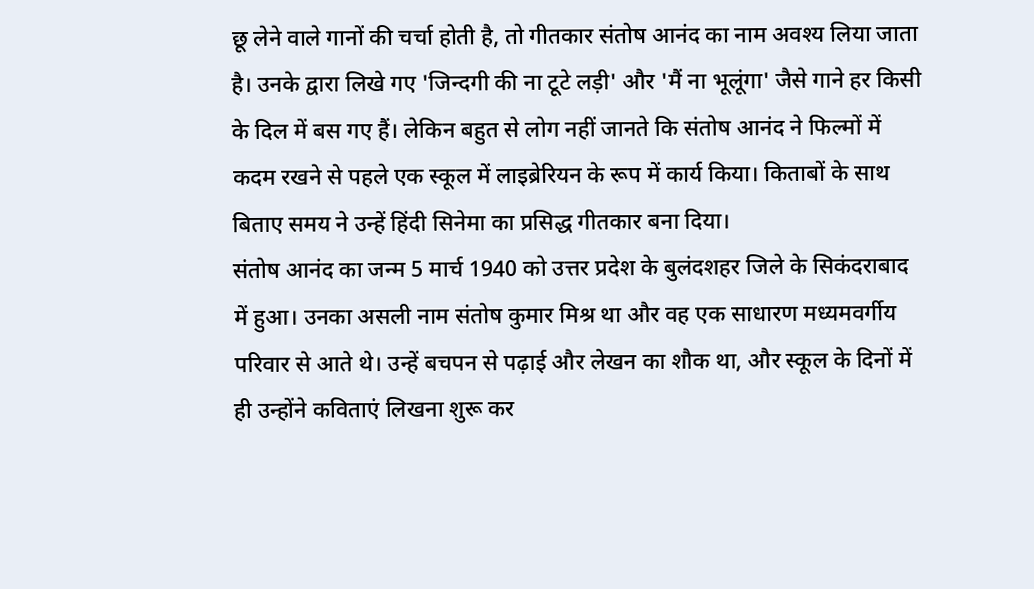छू लेने वाले गानों की चर्चा होती है, तो गीतकार संतोष आनंद का नाम अवश्य लिया जाता है। उनके द्वारा लिखे गए 'जिन्दगी की ना टूटे लड़ी' और 'मैं ना भूलूंगा' जैसे गाने हर किसी के दिल में बस गए हैं। लेकिन बहुत से लोग नहीं जानते कि संतोष आनंद ने फिल्मों में कदम रखने से पहले एक स्कूल में लाइब्रेरियन के रूप में कार्य किया। किताबों के साथ बिताए समय ने उन्हें हिंदी सिनेमा का प्रसिद्ध गीतकार बना दिया।
संतोष आनंद का जन्म 5 मार्च 1940 को उत्तर प्रदेश के बुलंदशहर जिले के सिकंदराबाद में हुआ। उनका असली नाम संतोष कुमार मिश्र था और वह एक साधारण मध्यमवर्गीय परिवार से आते थे। उन्हें बचपन से पढ़ाई और लेखन का शौक था, और स्कूल के दिनों में ही उन्होंने कविताएं लिखना शुरू कर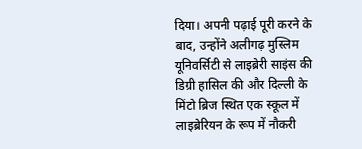दिया। अपनी पढ़ाई पूरी करने के बाद, उन्होंने अलीगढ़ मुस्लिम यूनिवर्सिटी से लाइब्रेरी साइंस की डिग्री हासिल की और दिल्ली के मिंटो ब्रिज स्थित एक स्कूल में लाइब्रेरियन के रूप में नौकरी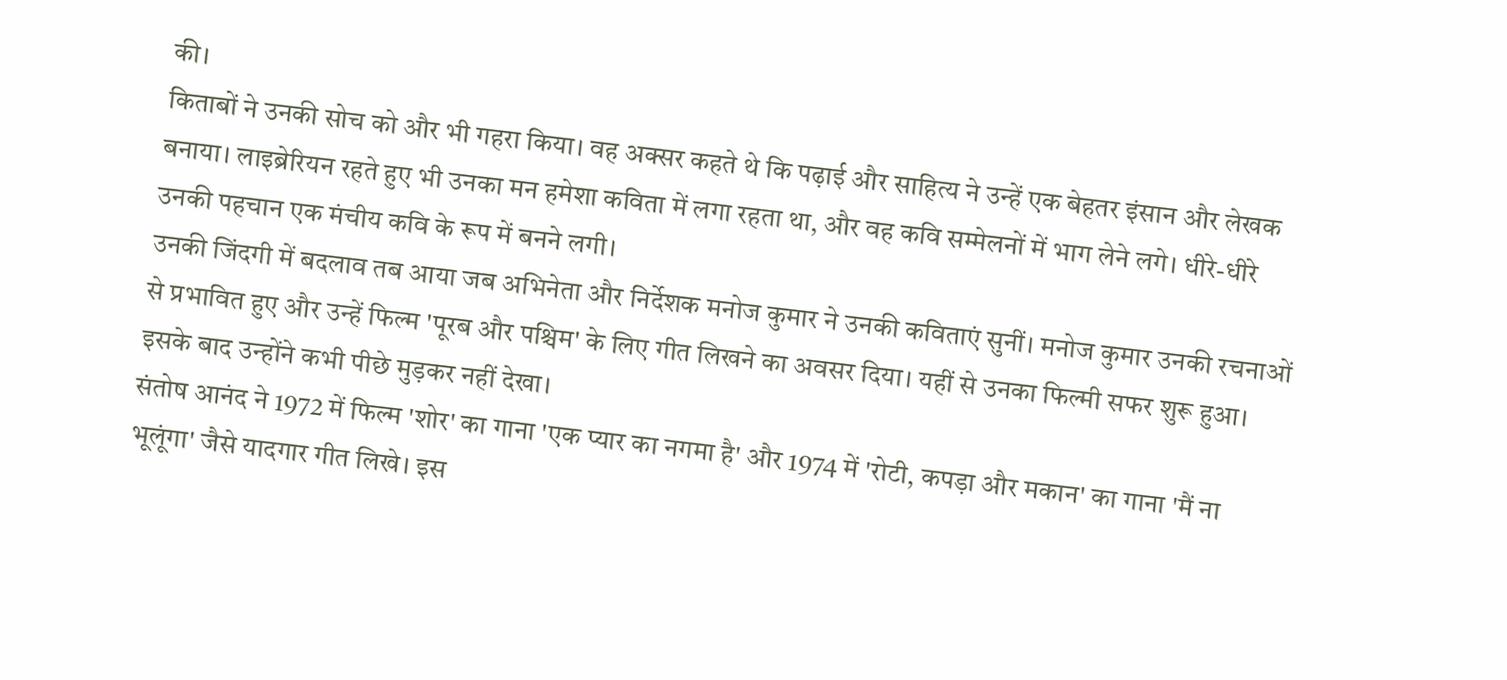की।
किताबों ने उनकी सोच को और भी गहरा किया। वह अक्सर कहते थे कि पढ़ाई और साहित्य ने उन्हें एक बेहतर इंसान और लेखक बनाया। लाइब्रेरियन रहते हुए भी उनका मन हमेशा कविता में लगा रहता था, और वह कवि सम्मेलनों में भाग लेने लगे। धीरे-धीरे उनकी पहचान एक मंचीय कवि के रूप में बनने लगी।
उनकी जिंदगी में बदलाव तब आया जब अभिनेता और निर्देशक मनोज कुमार ने उनकी कविताएं सुनीं। मनोज कुमार उनकी रचनाओं से प्रभावित हुए और उन्हें फिल्म 'पूरब और पश्चिम' के लिए गीत लिखने का अवसर दिया। यहीं से उनका फिल्मी सफर शुरू हुआ। इसके बाद उन्होंने कभी पीछे मुड़कर नहीं देखा।
संतोष आनंद ने 1972 में फिल्म 'शोर' का गाना 'एक प्यार का नगमा है' और 1974 में 'रोटी, कपड़ा और मकान' का गाना 'मैं ना भूलूंगा' जैसे यादगार गीत लिखे। इस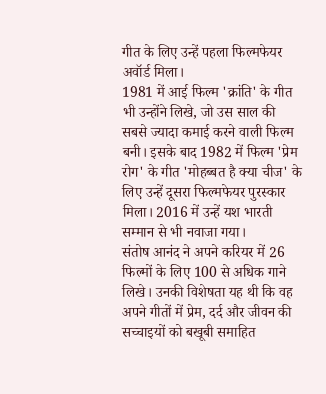गीत के लिए उन्हें पहला फिल्मफेयर अवॉर्ड मिला।
1981 में आई फिल्म 'क्रांति' के गीत भी उन्होंने लिखे, जो उस साल की सबसे ज्यादा कमाई करने वाली फिल्म बनी। इसके बाद 1982 में फिल्म 'प्रेम रोग' के गीत 'मोहब्बत है क्या चीज' के लिए उन्हें दूसरा फिल्मफेयर पुरस्कार मिला। 2016 में उन्हें यश भारती सम्मान से भी नवाजा गया।
संतोष आनंद ने अपने करियर में 26 फिल्मों के लिए 100 से अधिक गाने लिखे। उनकी विशेषता यह थी कि वह अपने गीतों में प्रेम, दर्द और जीवन की सच्चाइयों को बखूबी समाहित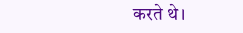करते थे।